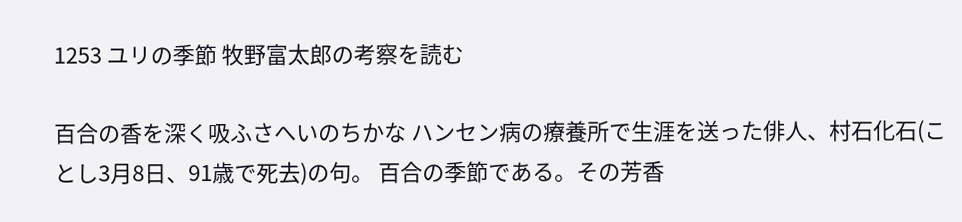1253 ユリの季節 牧野富太郎の考察を読む

百合の香を深く吸ふさへいのちかな ハンセン病の療養所で生涯を送った俳人、村石化石(ことし3月8日、91歳で死去)の句。 百合の季節である。その芳香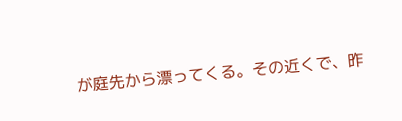が庭先から漂ってくる。その近くで、昨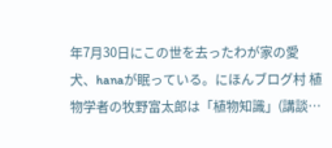年7月30日にこの世を去ったわが家の愛犬、hanaが眠っている。にほんブログ村 植物学者の牧野富太郎は「植物知識」(講談…